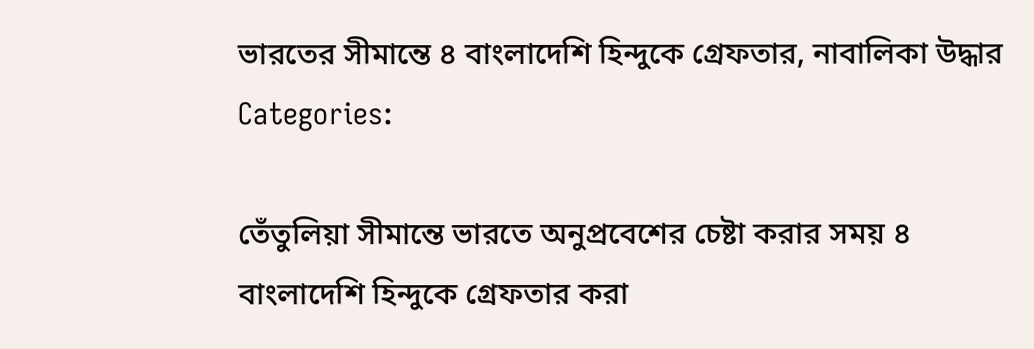ভারতের সীমান্তে ৪ বাংলাদেশি হিন্দুকে গ্রেফতার, নাবালিকা উদ্ধার
Categories:

তেঁতুলিয়া সীমান্তে ভারতে অনুপ্রবেশের চেষ্টা করার সময় ৪ বাংলাদেশি হিন্দুকে গ্রেফতার করা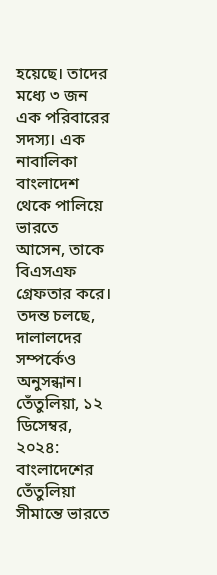হয়েছে। তাদের মধ্যে ৩ জন এক পরিবারের সদস্য। এক নাবালিকা বাংলাদেশ থেকে পালিয়ে ভারতে আসেন, তাকে বিএসএফ গ্রেফতার করে। তদন্ত চলছে, দালালদের সম্পর্কেও অনুসন্ধান।
তেঁতুলিয়া, ১২ ডিসেম্বর, ২০২৪: বাংলাদেশের তেঁতুলিয়া সীমান্তে ভারতে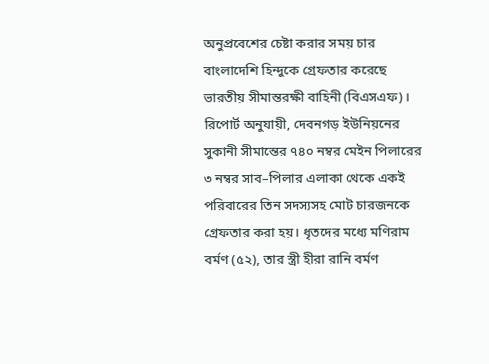অনুপ্রবেশের চেষ্টা করার সময় চার বাংলাদেশি হিন্দুকে গ্রেফতার করেছে ভারতীয় সীমান্তরক্ষী বাহিনী (বিএসএফ)। রিপোর্ট অনুযায়ী, দেবনগড় ইউনিয়নের সুকানী সীমান্তের ৭৪০ নম্বর মেইন পিলারের ৩ নম্বর সাব–পিলার এলাকা থেকে একই পরিবারের তিন সদস্যসহ মোট চারজনকে গ্রেফতার করা হয়। ধৃতদের মধ্যে মণিরাম বর্মণ (৫২), তার স্ত্রী হীরা রানি বর্মণ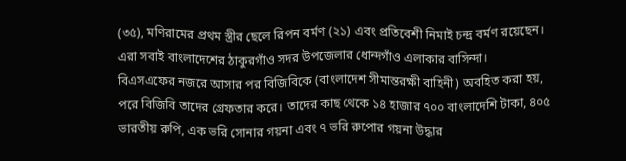(৩৫), মণিরামের প্রথম স্ত্রীর ছেলে রিপন বর্মণ (২১) এবং প্রতিবেশী নিমাই চন্দ্র বর্মণ রয়েছেন। এরা সবাই বাংলাদেশের ঠাকুরগাঁও সদর উপজেলার ধোন্দগাঁও এলাকার বাসিন্দা।
বিএসএফের নজরে আসার পর বিজিবিকে (বাংলাদেশ সীমান্তরক্ষী বাহিনী) অবহিত করা হয়, পরে বিজিবি তাদের গ্রেফতার করে। তাদের কাছ থেকে ১৪ হাজার ৭০০ বাংলাদেশি টাকা, ৪০৫ ভারতীয় রুপি, এক ভরি সোনার গয়না এবং ৭ ভরি রুপোর গয়না উদ্ধার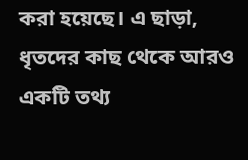করা হয়েছে। এ ছাড়া, ধৃতদের কাছ থেকে আরও একটি তথ্য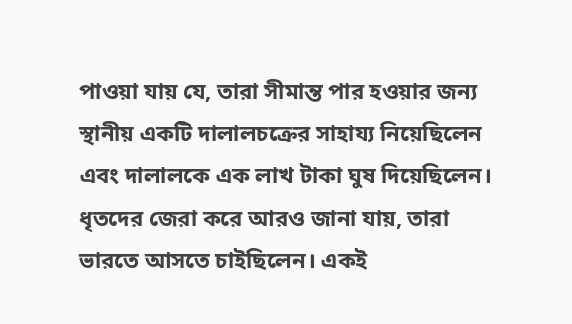পাওয়া যায় যে, তারা সীমান্ত পার হওয়ার জন্য স্থানীয় একটি দালালচক্রের সাহায্য নিয়েছিলেন এবং দালালকে এক লাখ টাকা ঘুষ দিয়েছিলেন।
ধৃতদের জেরা করে আরও জানা যায়, তারা ভারতে আসতে চাইছিলেন। একই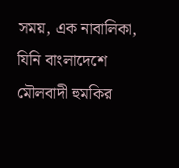সময়, এক নাবালিকা, যিনি বাংলাদেশে মৌলবাদী হুমকির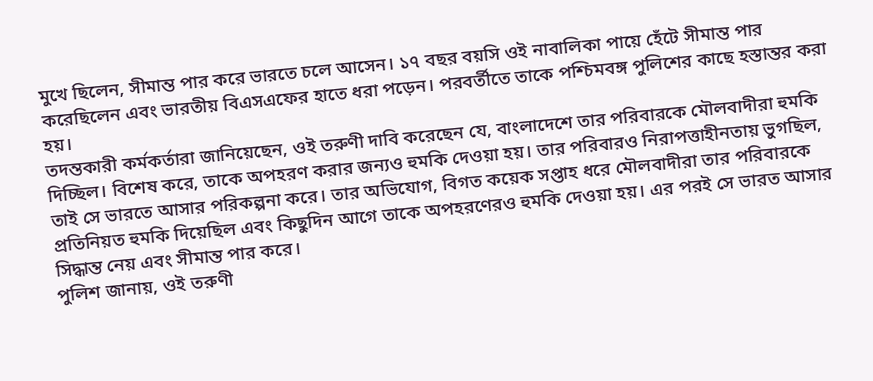মুখে ছিলেন, সীমান্ত পার করে ভারতে চলে আসেন। ১৭ বছর বয়সি ওই নাবালিকা পায়ে হেঁটে সীমান্ত পার করেছিলেন এবং ভারতীয় বিএসএফের হাতে ধরা পড়েন। পরবর্তীতে তাকে পশ্চিমবঙ্গ পুলিশের কাছে হস্তান্তর করা হয়।
তদন্তকারী কর্মকর্তারা জানিয়েছেন, ওই তরুণী দাবি করেছেন যে, বাংলাদেশে তার পরিবারকে মৌলবাদীরা হুমকি দিচ্ছিল। বিশেষ করে, তাকে অপহরণ করার জন্যও হুমকি দেওয়া হয়। তার পরিবারও নিরাপত্তাহীনতায় ভুগছিল, তাই সে ভারতে আসার পরিকল্পনা করে। তার অভিযোগ, বিগত কয়েক সপ্তাহ ধরে মৌলবাদীরা তার পরিবারকে প্রতিনিয়ত হুমকি দিয়েছিল এবং কিছুদিন আগে তাকে অপহরণেরও হুমকি দেওয়া হয়। এর পরই সে ভারত আসার সিদ্ধান্ত নেয় এবং সীমান্ত পার করে।
পুলিশ জানায়, ওই তরুণী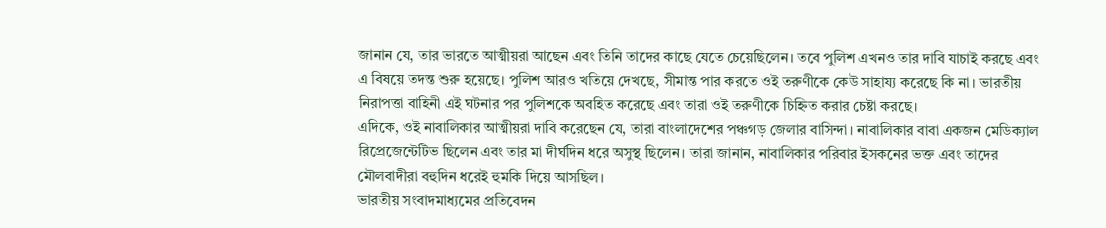জানান যে, তার ভারতে আত্মীয়রা আছেন এবং তিনি তাদের কাছে যেতে চেয়েছিলেন। তবে পুলিশ এখনও তার দাবি যাচাই করছে এবং এ বিষয়ে তদন্ত শুরু হয়েছে। পুলিশ আরও খতিয়ে দেখছে, সীমান্ত পার করতে ওই তরুণীকে কেউ সাহায্য করেছে কি না। ভারতীয় নিরাপত্তা বাহিনী এই ঘটনার পর পুলিশকে অবহিত করেছে এবং তারা ওই তরুণীকে চিহ্নিত করার চেষ্টা করছে।
এদিকে, ওই নাবালিকার আত্মীয়রা দাবি করেছেন যে, তারা বাংলাদেশের পঞ্চগড় জেলার বাসিন্দা। নাবালিকার বাবা একজন মেডিক্যাল রিপ্রেজেন্টেটিভ ছিলেন এবং তার মা দীর্ঘদিন ধরে অসুস্থ ছিলেন। তারা জানান, নাবালিকার পরিবার ইসকনের ভক্ত এবং তাদের মৌলবাদীরা বহুদিন ধরেই হুমকি দিয়ে আসছিল।
ভারতীয় সংবাদমাধ্যমের প্রতিবেদন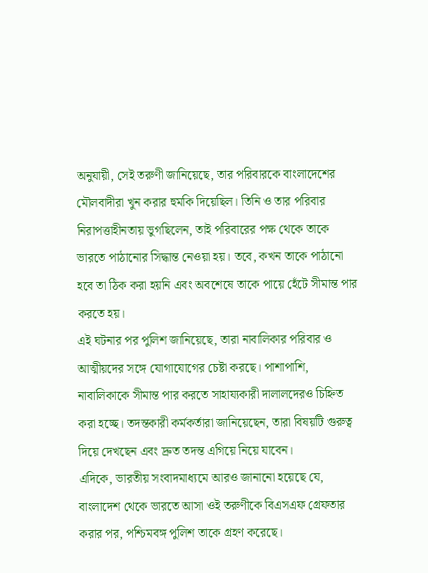অনুযায়ী, সেই তরুণী জানিয়েছে, তার পরিবারকে বাংলাদেশের মৌলবাদীরা খুন করার হুমকি দিয়েছিল। তিনি ও তার পরিবার নিরাপত্তাহীনতায় ভুগছিলেন, তাই পরিবারের পক্ষ থেকে তাকে ভারতে পাঠানোর সিদ্ধান্ত নেওয়া হয়। তবে, কখন তাকে পাঠানো হবে তা ঠিক করা হয়নি এবং অবশেষে তাকে পায়ে হেঁটে সীমান্ত পার করতে হয়।
এই ঘটনার পর পুলিশ জানিয়েছে, তারা নাবালিকার পরিবার ও আত্মীয়দের সঙ্গে যোগাযোগের চেষ্টা করছে। পাশাপাশি, নাবালিকাকে সীমান্ত পার করতে সাহায্যকারী দালালদেরও চিহ্নিত করা হচ্ছে। তদন্তকারী কর্মকর্তারা জানিয়েছেন, তারা বিষয়টি গুরুত্ব দিয়ে দেখছেন এবং দ্রুত তদন্ত এগিয়ে নিয়ে যাবেন।
এদিকে, ভারতীয় সংবাদমাধ্যমে আরও জানানো হয়েছে যে, বাংলাদেশ থেকে ভারতে আসা ওই তরুণীকে বিএসএফ গ্রেফতার করার পর, পশ্চিমবঙ্গ পুলিশ তাকে গ্রহণ করেছে।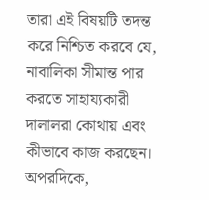তারা এই বিষয়টি তদন্ত করে নিশ্চিত করবে যে, নাবালিকা সীমান্ত পার করতে সাহায্যকারী দালালরা কোথায় এবং কীভাবে কাজ করছেন।
অপরদিকে,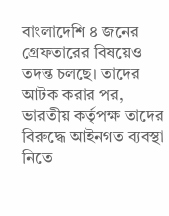বাংলাদেশি ৪ জনের গ্রেফতারের বিষয়েও তদন্ত চলছে। তাদের আটক করার পর, ভারতীয় কর্তৃপক্ষ তাদের বিরুদ্ধে আইনগত ব্যবস্থা নিতে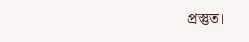প্রস্তুত।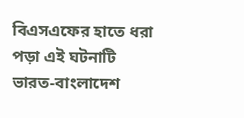বিএসএফের হাতে ধরা পড়া এই ঘটনাটি ভারত-বাংলাদেশ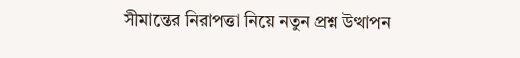সীমান্তের নিরাপত্তা নিয়ে নতুন প্রশ্ন উত্থাপন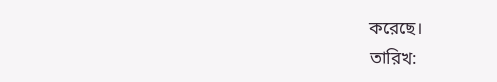করেছে।
তারিখ: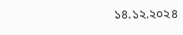১৪.১২.২০২৪